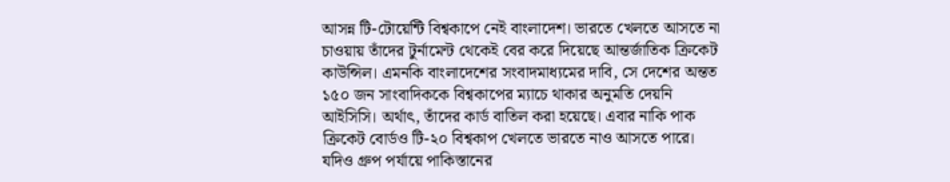আসন্ন টি-টোয়েন্টি বিশ্বকাপে নেই বাংলাদেশ। ভারতে খেলতে আসতে না চাওয়ায় তাঁদের টুর্নামেন্ট থেকেই বের করে দিয়েছে আন্তর্জাতিক ক্রিকেট কাউন্সিল। এমনকি বাংলাদেশের সংবাদমাধ্যমের দাবি, সে দেশের অন্তত ১৫০ জন সাংবাদিককে বিশ্বকাপের ম্যাচে থাকার অনুমতি দেয়নি আইসিসি। অর্থাৎ, তাঁদের কার্ড বাতিল করা হয়েছে। এবার নাকি পাক ক্রিকেট বোর্ডও টি-২০ বিশ্বকাপ খেলতে ভারতে নাও আসতে পারে। যদিও গ্রুপ পর্যায়ে পাকিস্তানের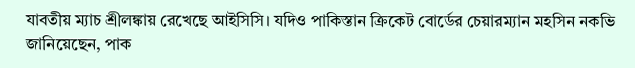যাবতীয় ম্যাচ শ্রীলঙ্কায় রেখেছে আইসিসি। যদিও পাকিস্তান ক্রিকেট বোর্ডের চেয়ারম্যান মহসিন নকভি জানিয়েছেন, পাক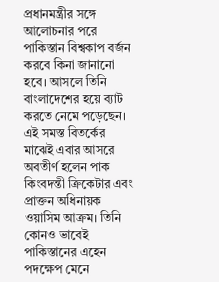প্রধানমন্ত্রীর সঙ্গে আলোচনার পরে পাকিস্তান বিশ্বকাপ বর্জন করবে কিনা জানানো হবে। আসলে তিনি বাংলাদেশের হয়ে ব্যাট করতে নেমে পড়েছেন। এই সমস্ত বিতর্কের মাঝেই এবার আসরে অবতীর্ণ হলেন পাক কিংবদন্তী ক্রিকেটার এবং প্রাক্তন অধিনায়ক ওয়াসিম আক্রম। তিনি কোনও ভাবেই পাকিস্তানের এহেন পদক্ষেপ মেনে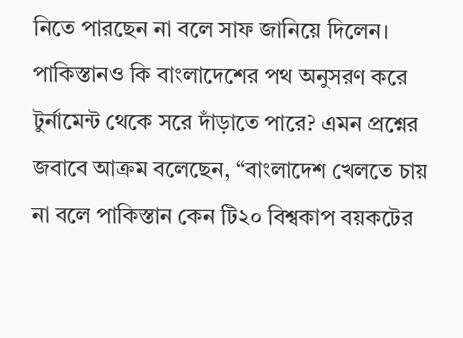নিতে পারছেন না বলে সাফ জানিয়ে দিলেন।
পাকিস্তানও কি বাংলাদেশের পথ অনুসরণ করে টুর্নামেন্ট থেকে সরে দাঁড়াতে পারে? এমন প্রশ্নের জবাবে আক্রম বলেছেন, “বাংলাদেশ খেলতে চায় না বলে পাকিস্তান কেন টি২০ বিশ্বকাপ বয়কটের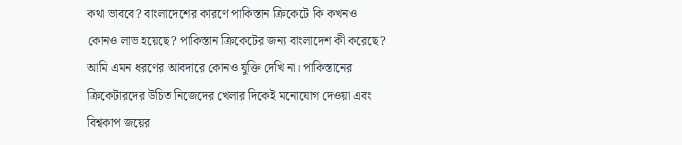কথা ভাববে? বাংলাদেশের কারণে পাকিস্তান ক্রিকেটে কি কখনও কোনও লাভ হয়েছে? পাকিস্তান ক্রিকেটের জন্য বাংলাদেশ কী করেছে? আমি এমন ধরণের আবদারে কোনও যুক্তি দেখি না। পাকিস্তানের ক্রিকেটারদের উচিত নিজেদের খেলার দিকেই মনোযোগ দেওয়া এবং বিশ্বকাপ জয়ের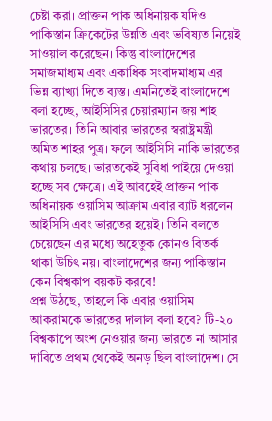চেষ্টা করা। প্রাক্তন পাক অধিনায়ক যদিও পাকিস্তান ক্রিকেটের উন্নতি এবং ভবিষ্যত নিয়েই সাওয়াল করেছেন। কিন্তু বাংলাদেশের সমাজমাধ্যম এবং একাধিক সংবাদমাধ্যম এর ভিন্ন ব্যাখ্যা দিতে ব্যস্ত। এমনিতেই বাংলাদেশে বলা হচ্ছে, আইসিসির চেয়ারম্যান জয় শাহ ভারতের। তিনি আবার ভারতের স্বরাষ্ট্রমন্ত্রী অমিত শাহর পুত্র। ফলে আইসিসি নাকি ভারতের কথায় চলছে। ভারতকেই সুবিধা পাইয়ে দেওয়া হচ্ছে সব ক্ষেত্রে। এই আবহেই প্রাক্তন পাক অধিনায়ক ওয়াসিম আক্রাম এবার ব্যাট ধরলেন আইসিসি এবং ভারতের হয়েই। তিনি বলতে চেয়েছেন এর মধ্যে অহেতুক কোনও বিতর্ক থাকা উচিৎ নয়। বাংলাদেশের জন্য পাকিস্তান কেন বিশ্বকাপ বয়কট করবে!
প্রশ্ন উঠছে, তাহলে কি এবার ওয়াসিম আকরামকে ভারতের দালাল বলা হবে? টি-২০ বিশ্বকাপে অংশ নেওয়ার জন্য ভারতে না আসার দাবিতে প্রথম থেকেই অনড় ছিল বাংলাদেশ। সে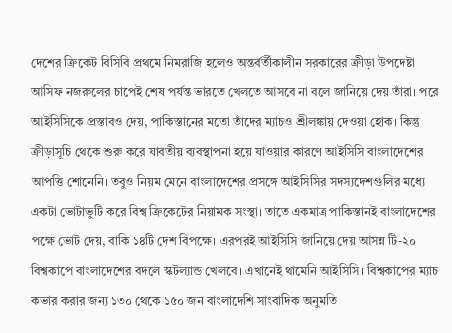দেশের ক্রিকেট বিসিবি প্রথমে নিমরাজি হলেও অন্তর্বর্তীকালীন সরকারের ক্রীড়া উপদেষ্টা আসিফ নজরুলের চাপেই শেষ পর্যন্ত ভারতে খেলতে আসবে না বলে জানিয়ে দেয় তাঁরা। পরে আইসিসিকে প্রস্তাবও দেয়, পাকিস্তানের মতো তাঁদের ম্যাচও শ্রীলঙ্কায় দেওয়া হোক। কিন্তু ক্রীড়াসূচি থেকে শুরু করে যাবতীয় ব্যবস্থাপনা হয়ে যাওয়ার কারণে আইসিসি বাংলাদেশের আপত্তি শোনেনি। তবুও নিয়ম মেনে বাংলাদেশের প্রসঙ্গে আইসিসির সদস্যদেশগুলির মধ্যে একটা ভোটাভুটি করে বিশ্ব ক্রিকেটের নিয়ামক সংস্থা। তাতে একমাত্র পাকিস্তানই বাংলাদেশের পক্ষে ভোট দেয়, বাকি ১৪টি দেশ বিপক্ষে। এরপরই আইসিসি জানিয়ে দেয় আসন্ন টি-২০ বিশ্বকাপে বাংলাদেশের বদলে স্কটল্যান্ড খেলবে। এখানেই থামেনি আইসিসি। বিশ্বকাপের ম্যাচ কভার করার জন্য ১৩০ থেকে ১৫০ জন বাংলাদেশি সাংবাদিক অনুমতি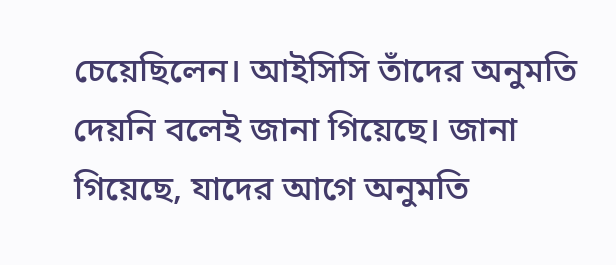চেয়েছিলেন। আইসিসি তাঁদের অনুমতি দেয়নি বলেই জানা গিয়েছে। জানা গিয়েছে, যাদের আগে অনুমতি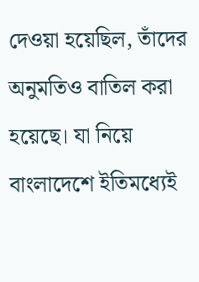দেওয়া হয়েছিল, তাঁদের অনুমতিও বাতিল করা হয়েছে। যা নিয়ে বাংলাদেশে ইতিমধ্যেই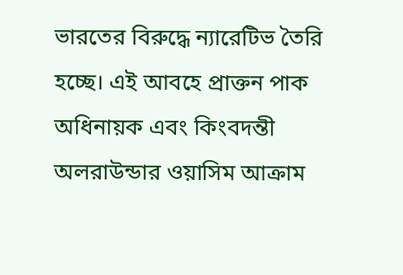ভারতের বিরুদ্ধে ন্যারেটিভ তৈরি হচ্ছে। এই আবহে প্রাক্তন পাক অধিনায়ক এবং কিংবদন্তী অলরাউন্ডার ওয়াসিম আক্রাম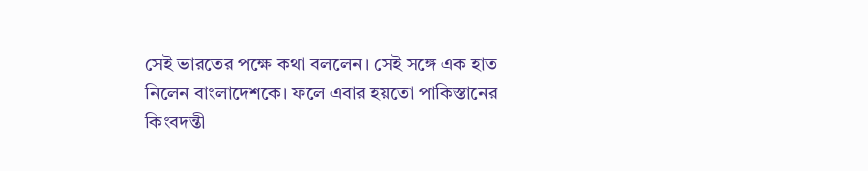সেই ভারতের পক্ষে কথা বললেন। সেই সঙ্গে এক হাত নিলেন বাংলাদেশকে। ফলে এবার হয়তো পাকিস্তানের কিংবদন্তী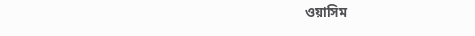ওয়াসিম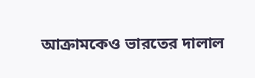আক্রামকেও ভারতের দালাল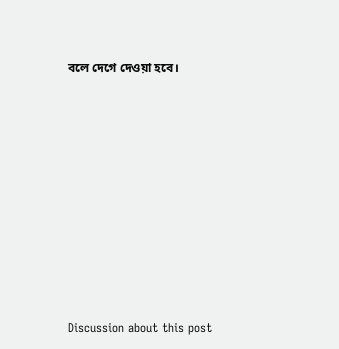বলে দেগে দেওয়া হবে।












Discussion about this post